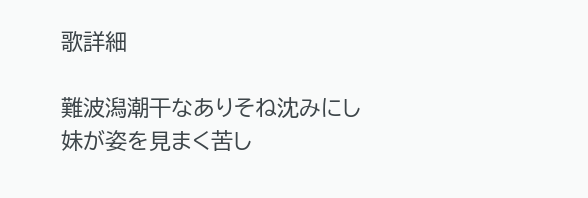歌詳細

難波潟潮干なありそね沈みにし妹が姿を見まく苦し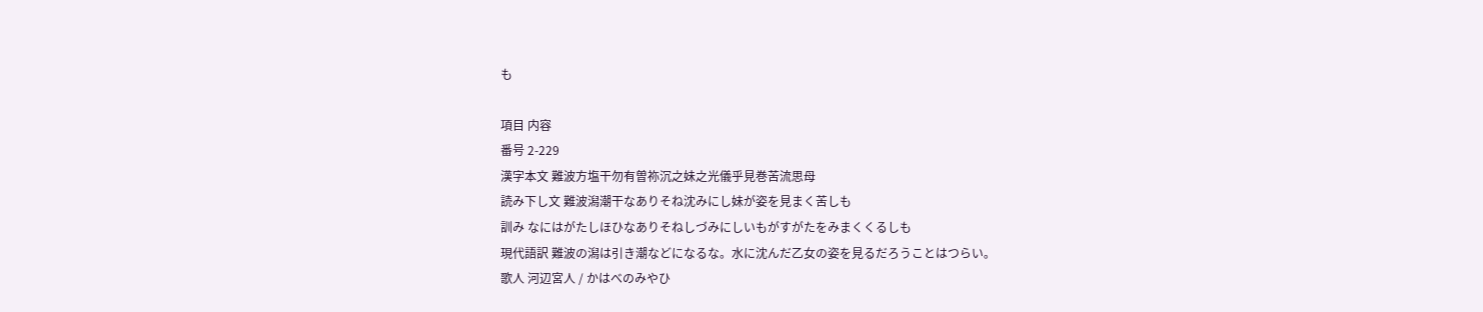も

項目 内容
番号 2-229
漢字本文 難波方塩干勿有曽祢沉之妹之光儀乎見巻苦流思母
読み下し文 難波潟潮干なありそね沈みにし妹が姿を見まく苦しも
訓み なにはがたしほひなありそねしづみにしいもがすがたをみまくくるしも
現代語訳 難波の潟は引き潮などになるな。水に沈んだ乙女の姿を見るだろうことはつらい。
歌人 河辺宮人 / かはべのみやひ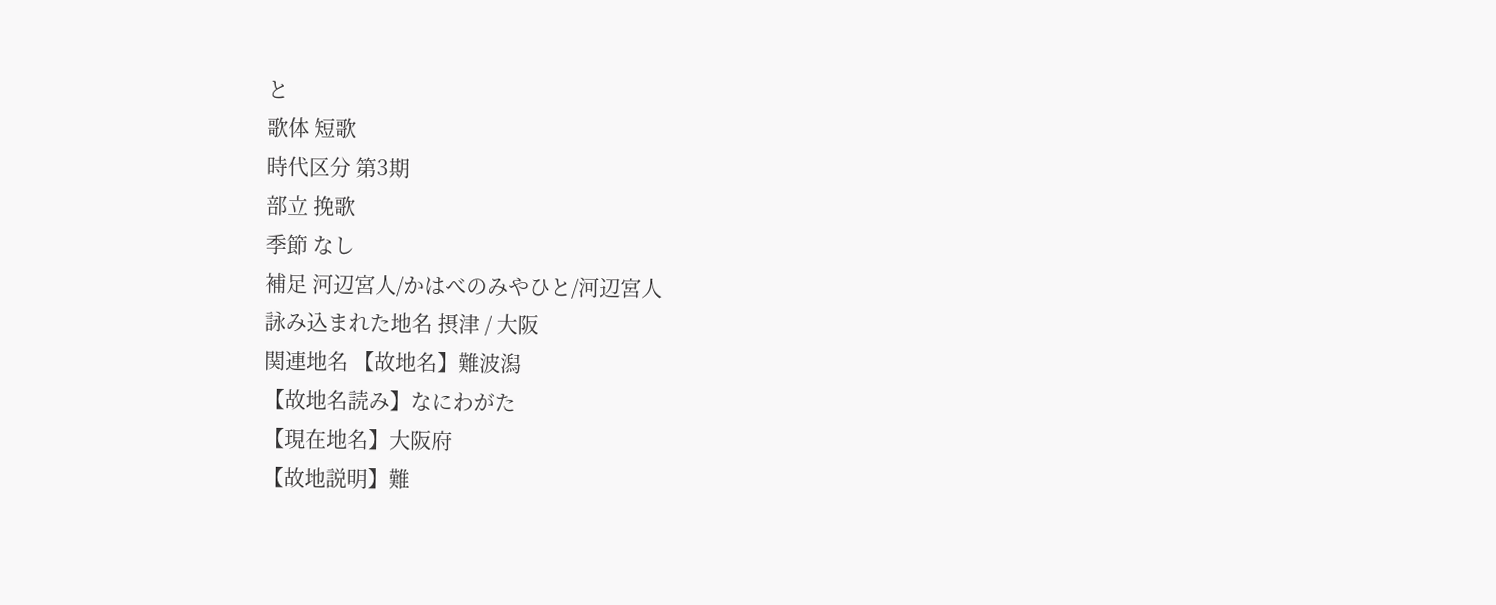と
歌体 短歌
時代区分 第3期
部立 挽歌
季節 なし
補足 河辺宮人/かはべのみやひと/河辺宮人
詠み込まれた地名 摂津 / 大阪
関連地名 【故地名】難波潟
【故地名読み】なにわがた
【現在地名】大阪府
【故地説明】難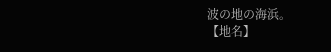波の地の海浜。
【地名】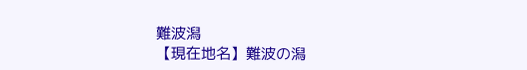難波潟
【現在地名】難波の潟